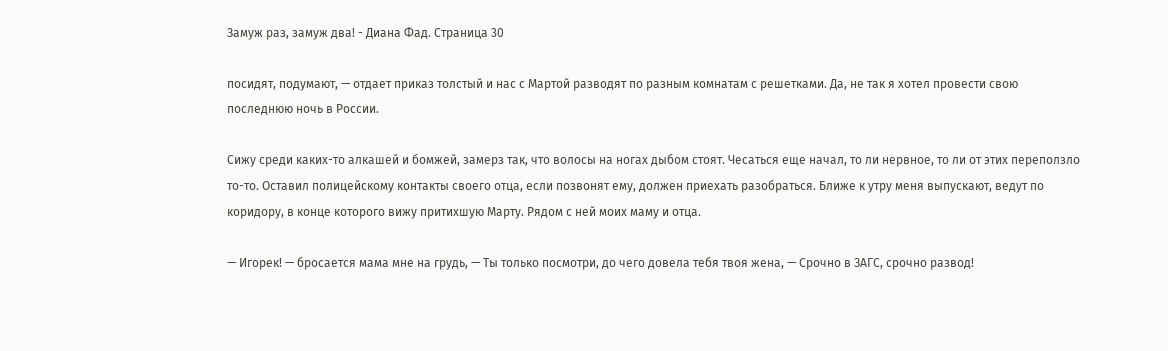Замуж раз, замуж два! - Диана Фад. Страница 30

посидят, подумают, — отдает приказ толстый и нас с Мартой разводят по разным комнатам с решетками. Да, не так я хотел провести свою последнюю ночь в России.

Сижу среди каких-то алкашей и бомжей, замерз так, что волосы на ногах дыбом стоят. Чесаться еще начал, то ли нервное, то ли от этих переползло то-то. Оставил полицейскому контакты своего отца, если позвонят ему, должен приехать разобраться. Ближе к утру меня выпускают, ведут по коридору, в конце которого вижу притихшую Марту. Рядом с ней моих маму и отца.

— Игорек! — бросается мама мне на грудь, — Ты только посмотри, до чего довела тебя твоя жена, — Срочно в ЗАГС, срочно развод!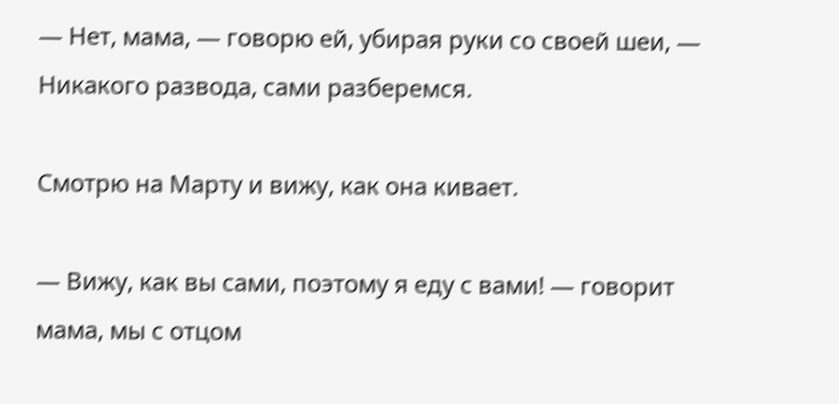— Нет, мама, — говорю ей, убирая руки со своей шеи, — Никакого развода, сами разберемся.

Смотрю на Марту и вижу, как она кивает.

— Вижу, как вы сами, поэтому я еду с вами! — говорит мама, мы с отцом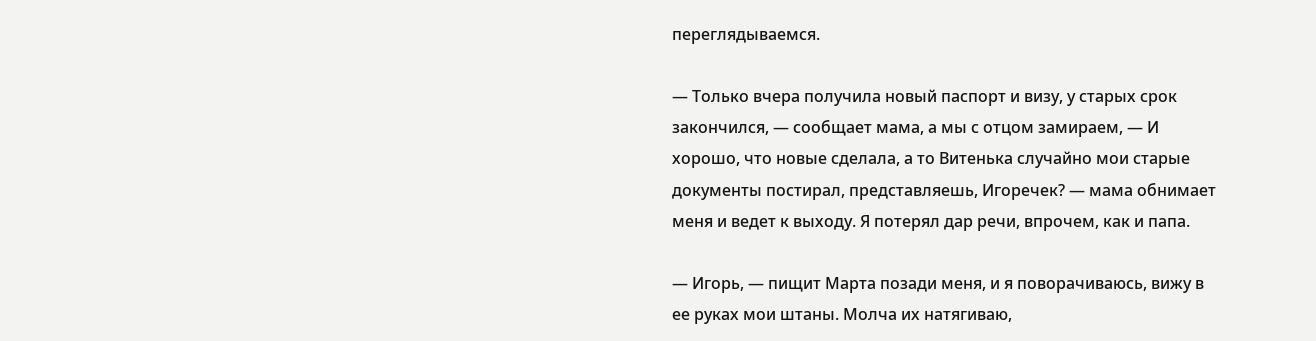переглядываемся.

— Только вчера получила новый паспорт и визу, у старых срок закончился, — сообщает мама, а мы с отцом замираем, — И хорошо, что новые сделала, а то Витенька случайно мои старые документы постирал, представляешь, Игоречек? — мама обнимает меня и ведет к выходу. Я потерял дар речи, впрочем, как и папа.

— Игорь, — пищит Марта позади меня, и я поворачиваюсь, вижу в ее руках мои штаны. Молча их натягиваю,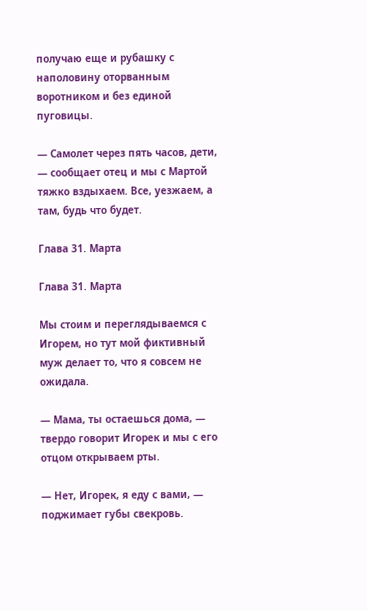получаю еще и рубашку с наполовину оторванным воротником и без единой пуговицы.

— Самолет через пять часов, дети, — сообщает отец и мы с Мартой тяжко вздыхаем. Все, уезжаем, а там, будь что будет.

Глава 31. Марта

Глава 31. Марта

Мы стоим и переглядываемся с Игорем, но тут мой фиктивный муж делает то, что я совсем не ожидала.

— Мама, ты остаешься дома, — твердо говорит Игорек и мы с его отцом открываем рты.

— Нет, Игорек, я еду с вами, — поджимает губы свекровь.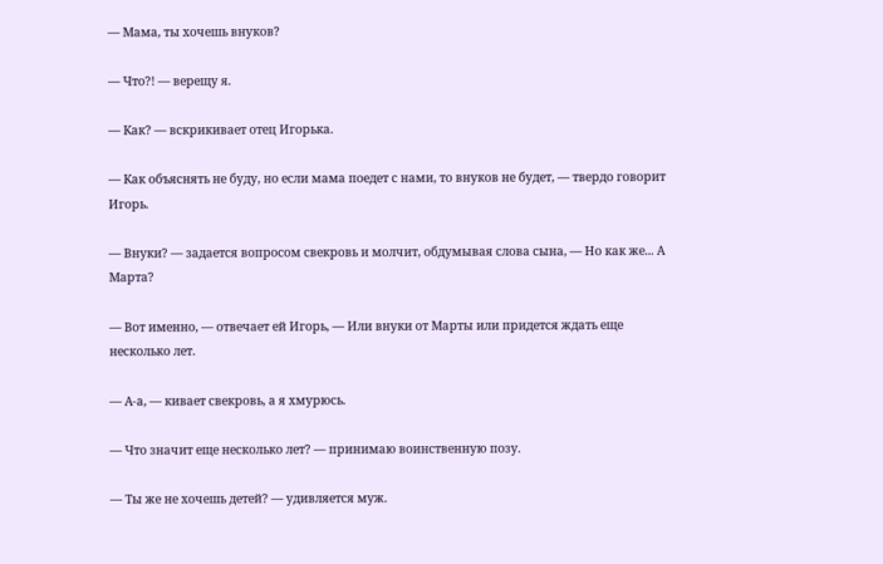— Мама, ты хочешь внуков?

— Что?! — верещу я.

— Как? — вскрикивает отец Игорька.

— Как объяснять не буду, но если мама поедет с нами, то внуков не будет, — твердо говорит Игорь.

— Внуки? — задается вопросом свекровь и молчит, обдумывая слова сына, — Но как же... А Марта?

— Вот именно, — отвечает ей Игорь, — Или внуки от Марты или придется ждать еще несколько лет.

— А-а, — кивает свекровь, а я хмурюсь.

— Что значит еще несколько лет? — принимаю воинственную позу.

— Ты же не хочешь детей? — удивляется муж.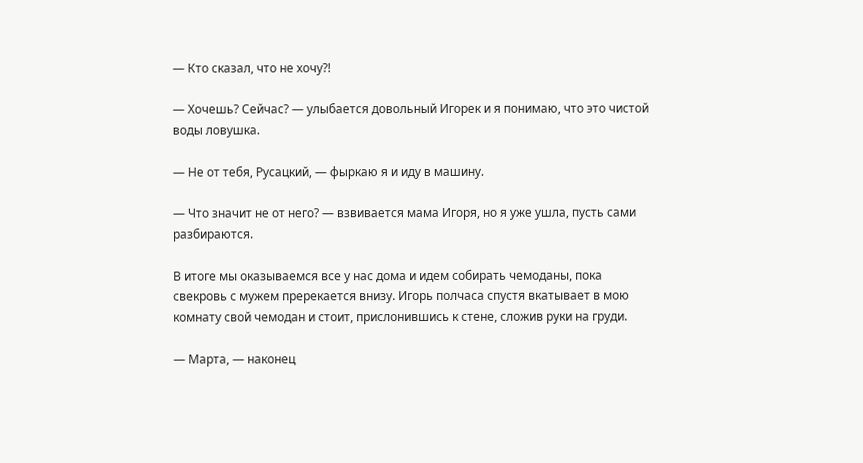— Кто сказал, что не хочу?!

— Хочешь? Сейчас? — улыбается довольный Игорек и я понимаю, что это чистой воды ловушка.

— Не от тебя, Русацкий, — фыркаю я и иду в машину.

— Что значит не от него? — взвивается мама Игоря, но я уже ушла, пусть сами разбираются.

В итоге мы оказываемся все у нас дома и идем собирать чемоданы, пока свекровь с мужем пререкается внизу. Игорь полчаса спустя вкатывает в мою комнату свой чемодан и стоит, прислонившись к стене, сложив руки на груди.

— Марта, — наконец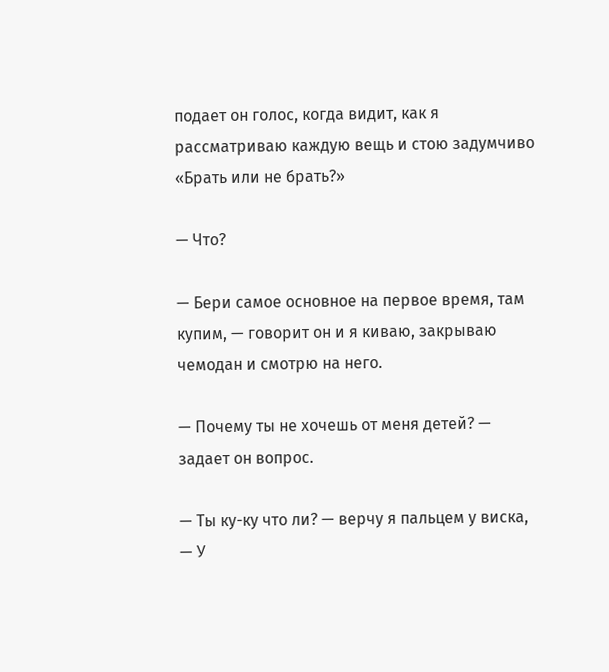подает он голос, когда видит, как я рассматриваю каждую вещь и стою задумчиво «Брать или не брать?»

— Что?

— Бери самое основное на первое время, там купим, — говорит он и я киваю, закрываю чемодан и смотрю на него.

— Почему ты не хочешь от меня детей? — задает он вопрос.

— Ты ку-ку что ли? — верчу я пальцем у виска, — У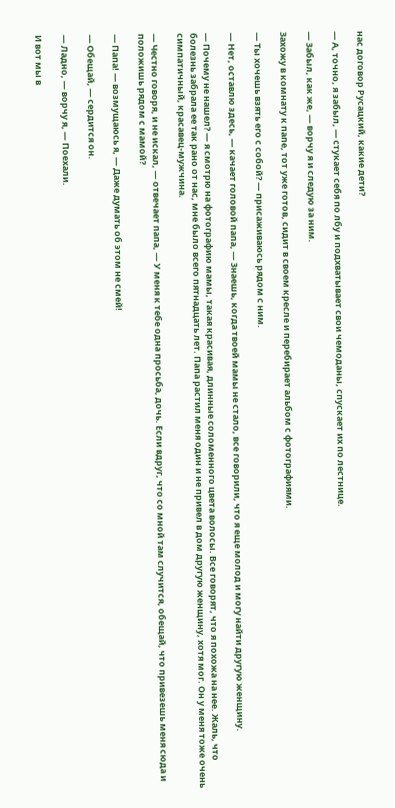нас договор Русацкий, какие дети?

— А, точно, я забыл, — стукает себя по лбу и подхватывает свои чемоданы, спускает их по лестнице.

— Забыл, как же, — ворчу я и следую за ним.

Захожу в комнату к папе, тот уже готов, сидит в своем кресле и перебирает альбом с фотографиями.

— Ты хочешь взять его с собой? — присаживаюсь рядом с ним.

— Нет, оставлю здесь, — качает головой папа, — Знаешь, когда твоей мамы не стало, все говорили, что я еще молод и могу найти другую женщину.

— Почему не нашел? — я смотрю на фотографию мамы, такая красивая, длинные соломенного цвета волосы. Все говорят, что я похожа на нее. Жаль, что болезнь забрала ее так рано от нас, мне было всего пятнадцать лет. Папа растил меня один и не привел в дом другую женщину, хотя мог. Он у меня тоже очень симпатичный, красавец-мужчина.

— Честно говоря, и не искал, — отвечает папа, — У меня к тебе одна просьба, дочь. Если вдруг, что со мной там случится, обещай, что привезешь меня сюда и положишь рядом с мамой?

— Папа! — возмущаюсь я, — Даже думать об этом не смей!

— Обещай, — сердится он.

— Ладно, — ворчу я, — Поехали.

И вот мы в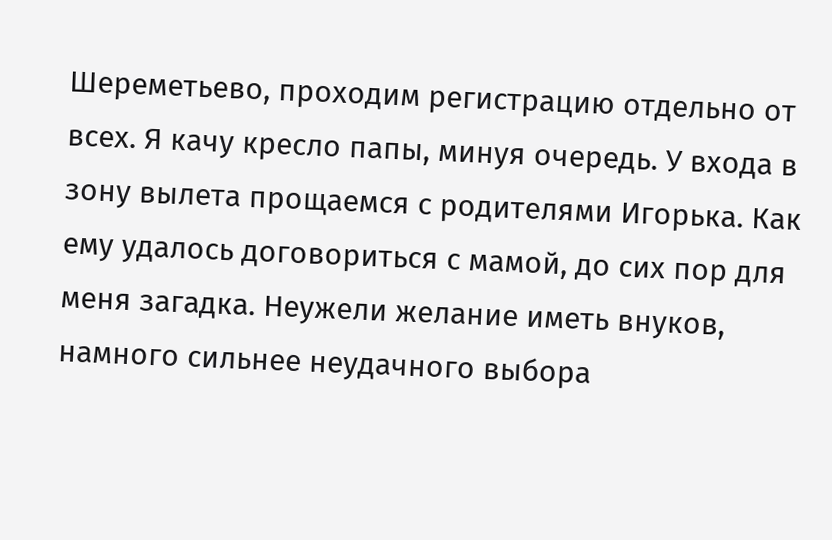Шереметьево, проходим регистрацию отдельно от всех. Я качу кресло папы, минуя очередь. У входа в зону вылета прощаемся с родителями Игорька. Как ему удалось договориться с мамой, до сих пор для меня загадка. Неужели желание иметь внуков, намного сильнее неудачного выбора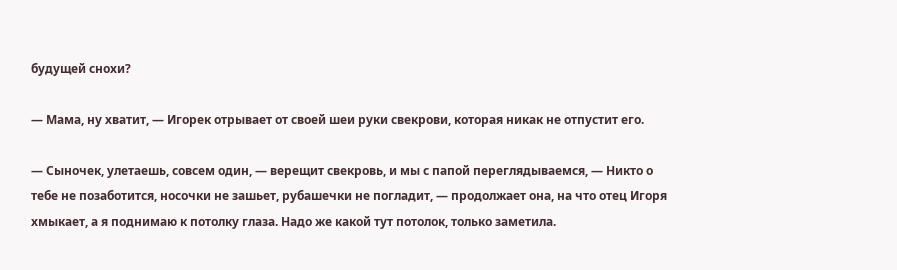будущей снохи?

— Мама, ну хватит, — Игорек отрывает от своей шеи руки свекрови, которая никак не отпустит его.

— Сыночек, улетаешь, совсем один, — верещит свекровь, и мы с папой переглядываемся, — Никто о тебе не позаботится, носочки не зашьет, рубашечки не погладит, — продолжает она, на что отец Игоря хмыкает, а я поднимаю к потолку глаза. Надо же какой тут потолок, только заметила.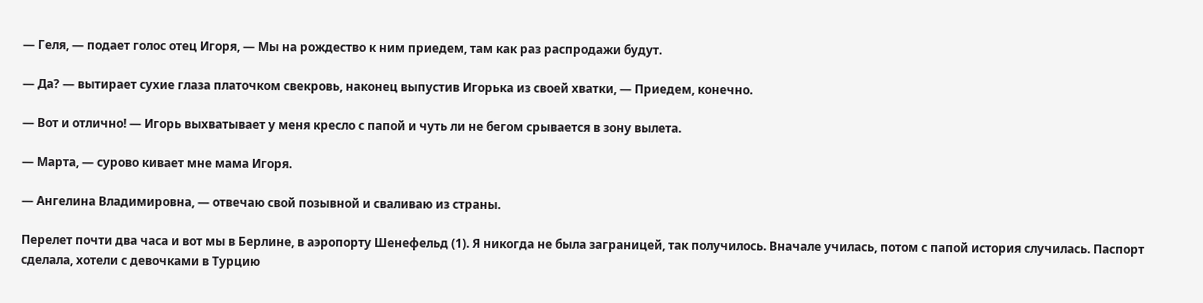— Геля, — подает голос отец Игоря, — Мы на рождество к ним приедем, там как раз распродажи будут.

— Да? — вытирает сухие глаза платочком свекровь, наконец выпустив Игорька из своей хватки, — Приедем, конечно.

— Вот и отлично! — Игорь выхватывает у меня кресло с папой и чуть ли не бегом срывается в зону вылета.

— Марта, — сурово кивает мне мама Игоря.

— Ангелина Владимировна, — отвечаю свой позывной и сваливаю из страны.

Перелет почти два часа и вот мы в Берлине, в аэропорту Шенефельд (1). Я никогда не была заграницей, так получилось. Вначале училась, потом с папой история случилась. Паспорт сделала, хотели с девочками в Турцию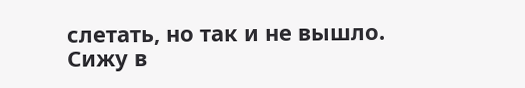слетать, но так и не вышло. Сижу в